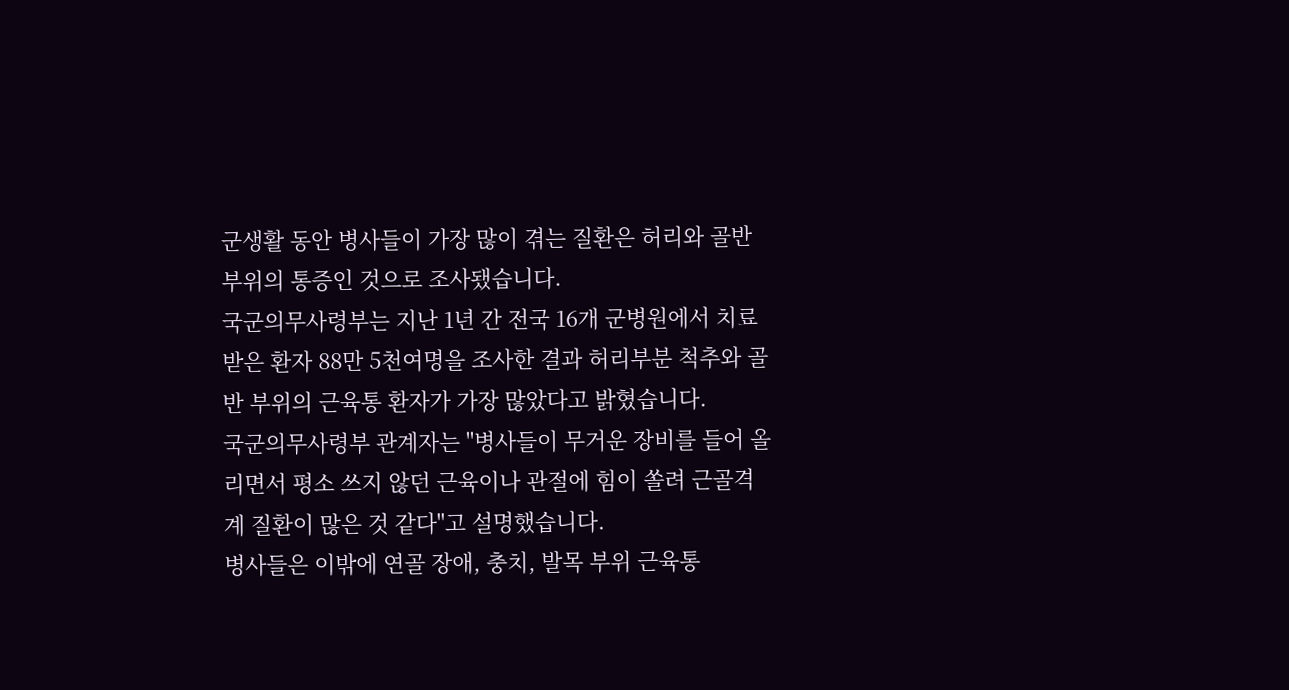군생활 동안 병사들이 가장 많이 겪는 질환은 허리와 골반 부위의 통증인 것으로 조사됐습니다.
국군의무사령부는 지난 1년 간 전국 16개 군병원에서 치료받은 환자 88만 5천여명을 조사한 결과 허리부분 척추와 골반 부위의 근육통 환자가 가장 많았다고 밝혔습니다.
국군의무사령부 관계자는 "병사들이 무거운 장비를 들어 올리면서 평소 쓰지 않던 근육이나 관절에 힘이 쏠려 근골격계 질환이 많은 것 같다"고 설명했습니다.
병사들은 이밖에 연골 장애, 충치, 발목 부위 근육통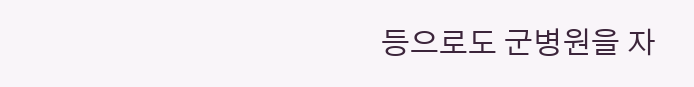등으로도 군병원을 자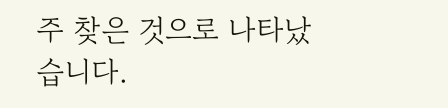주 찾은 것으로 나타났습니다.